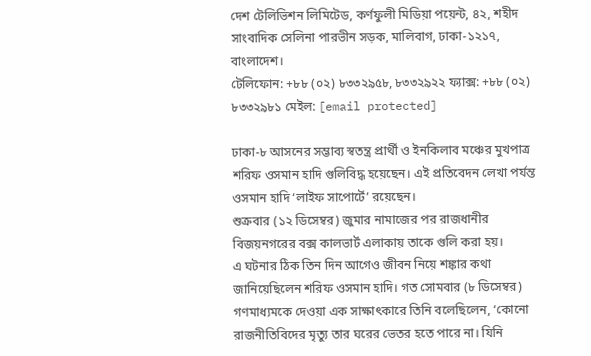দেশ টেলিভিশন লিমিটেড, কর্ণফুলী মিডিয়া পয়েন্ট, ৪২, শহীদ সাংবাদিক সেলিনা পারভীন সড়ক, মালিবাগ, ঢাকা-১২১৭, বাংলাদেশ।
টেলিফোন: +৮৮ (০২) ৮৩৩২৯৫৮, ৮৩৩২৯২২ ফ্যাক্স: +৮৮ (০২) ৮৩৩২৯৮১ মেইল: [email protected]

ঢাকা-৮ আসনের সম্ভাব্য স্বতন্ত্র প্রার্থী ও ইনকিলাব মঞ্চের মুখপাত্র শরিফ ওসমান হাদি গুলিবিদ্ধ হয়েছেন। এই প্রতিবেদন লেখা পর্যন্ত ওসমান হাদি ‘লাইফ সাপোর্টে’ রয়েছেন।
শুক্রবার (১২ ডিসেম্বর) জুমার নামাজের পর রাজধানীর বিজয়নগরের বক্স কালভার্ট এলাকায় তাকে গুলি করা হয়।
এ ঘটনার ঠিক তিন দিন আগেও জীবন নিয়ে শঙ্কার কথা জানিয়েছিলেন শরিফ ওসমান হাদি। গত সোমবার (৮ ডিসেম্বর) গণমাধ্যমকে দেওয়া এক সাক্ষাৎকারে তিনি বলেছিলেন, ‘কোনো রাজনীতিবিদের মৃত্যু তার ঘরের ভেতর হতে পারে না। যিনি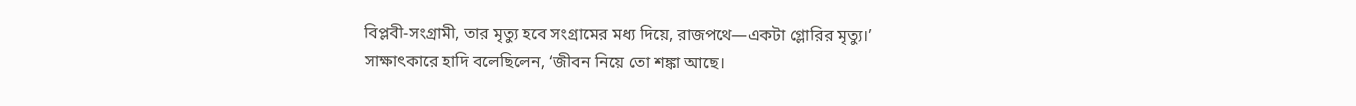বিপ্লবী-সংগ্রামী, তার মৃত্যু হবে সংগ্রামের মধ্য দিয়ে, রাজপথে—একটা গ্লোরির মৃত্যু।’
সাক্ষাৎকারে হাদি বলেছিলেন, ‘জীবন নিয়ে তো শঙ্কা আছে।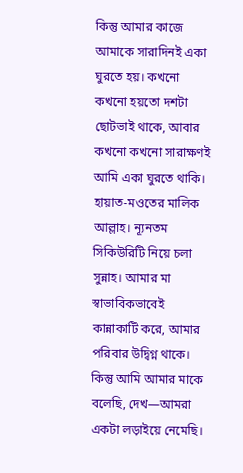কিন্তু আমার কাজে আমাকে সারাদিনই একা ঘুরতে হয়। কখনো কখনো হয়তো দশটা ছোটভাই থাকে, আবার কখনো কখনো সারাক্ষণই আমি একা ঘুরতে থাকি। হায়াত-মওতের মালিক আল্লাহ। ন্যূনতম সিকিউরিটি নিয়ে চলা সুন্নাহ। আমার মা স্বাভাবিকভাবেই কান্নাকাটি করে, আমার পরিবার উদ্বিগ্ন থাকে। কিন্তু আমি আমার মাকে বলেছি, দেখ—আমরা একটা লড়াইয়ে নেমেছি।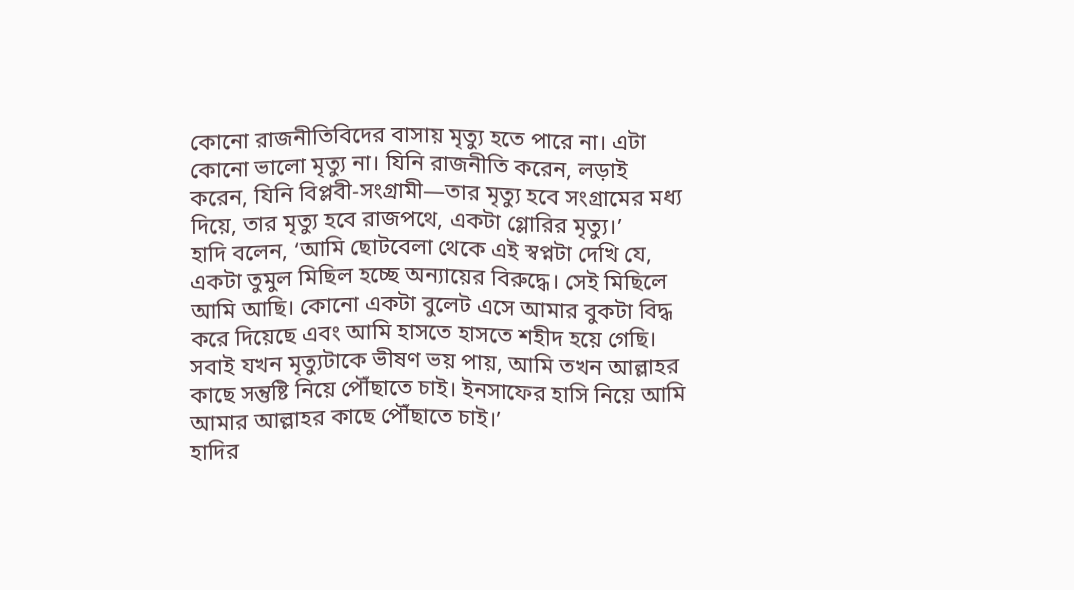কোনো রাজনীতিবিদের বাসায় মৃত্যু হতে পারে না। এটা কোনো ভালো মৃত্যু না। যিনি রাজনীতি করেন, লড়াই করেন, যিনি বিপ্লবী-সংগ্রামী—তার মৃত্যু হবে সংগ্রামের মধ্য দিয়ে, তার মৃত্যু হবে রাজপথে, একটা গ্লোরির মৃত্যু।’
হাদি বলেন, ‘আমি ছোটবেলা থেকে এই স্বপ্নটা দেখি যে, একটা তুমুল মিছিল হচ্ছে অন্যায়ের বিরুদ্ধে। সেই মিছিলে আমি আছি। কোনো একটা বুলেট এসে আমার বুকটা বিদ্ধ করে দিয়েছে এবং আমি হাসতে হাসতে শহীদ হয়ে গেছি। সবাই যখন মৃত্যুটাকে ভীষণ ভয় পায়, আমি তখন আল্লাহর কাছে সন্তুষ্টি নিয়ে পৌঁছাতে চাই। ইনসাফের হাসি নিয়ে আমি আমার আল্লাহর কাছে পৌঁছাতে চাই।’
হাদির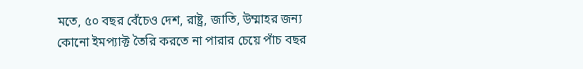মতে, ৫০ বছর বেঁচেও দেশ, রাষ্ট্র, জাতি, উম্মাহর জন্য কোনো ইমপ্যাক্ট তৈরি করতে না পারার চেয়ে পাঁচ বছর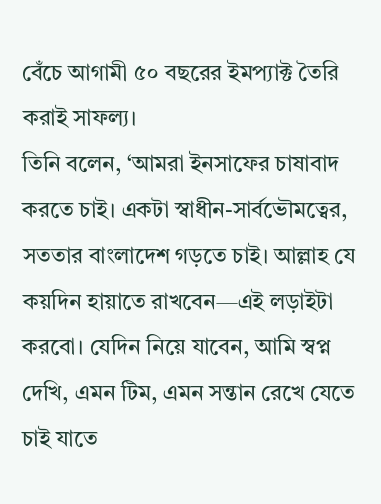বেঁচে আগামী ৫০ বছরের ইমপ্যাক্ট তৈরি করাই সাফল্য।
তিনি বলেন, ‘আমরা ইনসাফের চাষাবাদ করতে চাই। একটা স্বাধীন-সার্বভৌমত্বের, সততার বাংলাদেশ গড়তে চাই। আল্লাহ যে কয়দিন হায়াতে রাখবেন—এই লড়াইটা করবো। যেদিন নিয়ে যাবেন, আমি স্বপ্ন দেখি, এমন টিম, এমন সন্তান রেখে যেতে চাই যাতে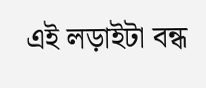এই লড়াইটা বন্ধ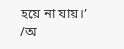হয়ে না যায়।’
/অ